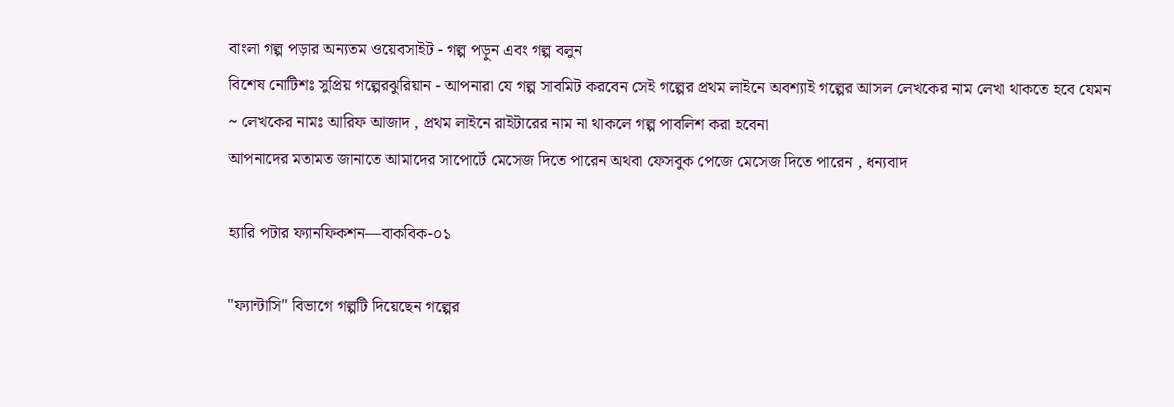বাংলা গল্প পড়ার অন্যতম ওয়েবসাইট - গল্প পড়ুন এবং গল্প বলুন
বিশেষ নোটিশঃ সুপ্রিয় গল্পেরঝুরিয়ান - আপনারা যে গল্প সাবমিট করবেন সেই গল্পের প্রথম লাইনে অবশ্যাই গল্পের আসল লেখকের নাম লেখা থাকতে হবে যেমন ~ লেখকের নামঃ আরিফ আজাদ , প্রথম লাইনে রাইটারের নাম না থাকলে গল্প পাবলিশ করা হবেনা
আপনাদের মতামত জানাতে আমাদের সাপোর্টে মেসেজ দিতে পারেন অথবা ফেসবুক পেজে মেসেজ দিতে পারেন , ধন্যবাদ

হ্যারি পটার ফ্যানফিকশন—বাকবিক-০১

"ফ্যান্টাসি" বিভাগে গল্পটি দিয়েছেন গল্পের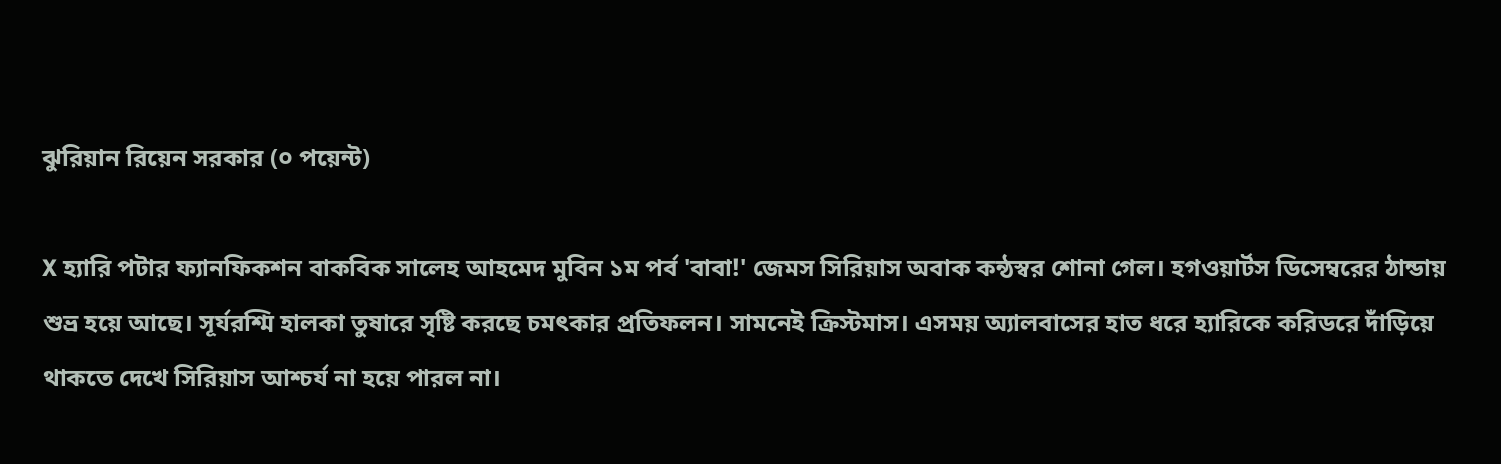ঝুরিয়ান রিয়েন সরকার (০ পয়েন্ট)

X হ্যারি পটার ফ্যানফিকশন বাকবিক সালেহ আহমেদ মুবিন ১ম পর্ব 'বাবা!' জেমস সিরিয়াস অবাক কন্ঠস্বর শোনা গেল। হগওয়ার্টস ডিসেম্বরের ঠান্ডায় শুভ্র হয়ে আছে। সূর্যরশ্মি হালকা তুষারে সৃষ্টি করছে চমৎকার প্রতিফলন। সামনেই ক্রিস্টমাস। এসময় অ্যালবাসের হাত ধরে হ্যারিকে করিডরে দাঁড়িয়ে থাকতে দেখে সিরিয়াস আশ্চর্য না হয়ে পারল না।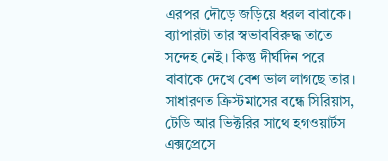এরপর দৌড়ে জড়িয়ে ধরল বাবাকে। ব্যাপারটা তার স্বভাববিরুদ্ধ তাতে সন্দেহ নেই। কিন্তু দীর্ঘদিন পরে বাবাকে দেখে বেশ ভাল লাগছে তার। সাধারণত ক্রিস্টমাসের বন্ধে সিরিয়াস, টেডি আর ভিক্টরির সাথে হগওয়ার্টস এক্সপ্রেসে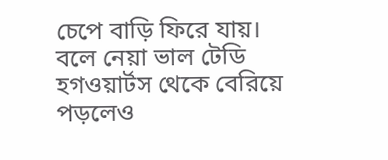চেপে বাড়ি ফিরে যায়। বলে নেয়া ভাল টেডি হগওয়ার্টস থেকে বেরিয়ে পড়লেও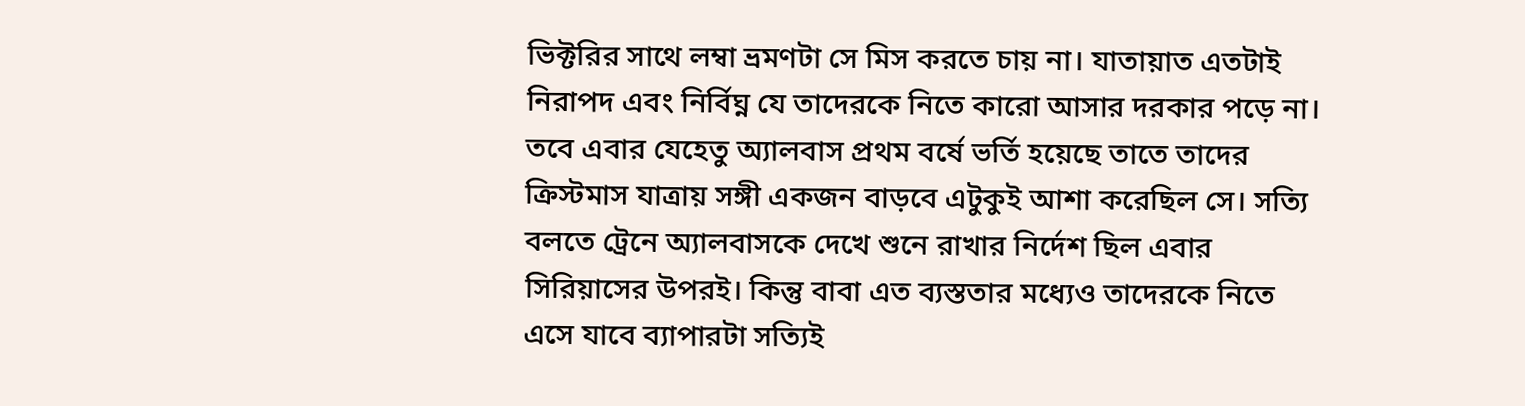ভিক্টরির সাথে লম্বা ভ্রমণটা সে মিস করতে চায় না। যাতায়াত এতটাই নিরাপদ এবং নির্বিঘ্ন যে তাদেরকে নিতে কারো আসার দরকার পড়ে না। তবে এবার যেহেতু অ্যালবাস প্রথম বর্ষে ভর্তি হয়েছে তাতে তাদের ক্রিস্টমাস যাত্রায় সঙ্গী একজন বাড়বে এটুকুই আশা করেছিল সে। সত্যি বলতে ট্রেনে অ্যালবাসকে দেখে শুনে রাখার নির্দেশ ছিল এবার সিরিয়াসের উপরই। কিন্তু বাবা এত ব্যস্ততার মধ্যেও তাদেরকে নিতে এসে যাবে ব্যাপারটা সত্যিই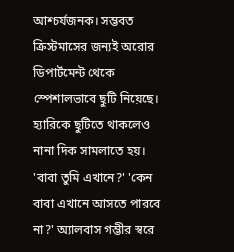আশ্চর্যজনক। সম্ভবত ক্রিস্টমাসের জন্যই অরোর ডিপার্টমেন্ট থেকে স্পেশালভাবে ছুটি নিয়েছে। হ্যারিকে ছুটিতে থাকলেও নানা দিক সামলাতে হয়। 'বাবা তুমি এখানে?' 'কেন বাবা এখানে আসতে পারবে না?' অ্যালবাস গম্ভীর স্বরে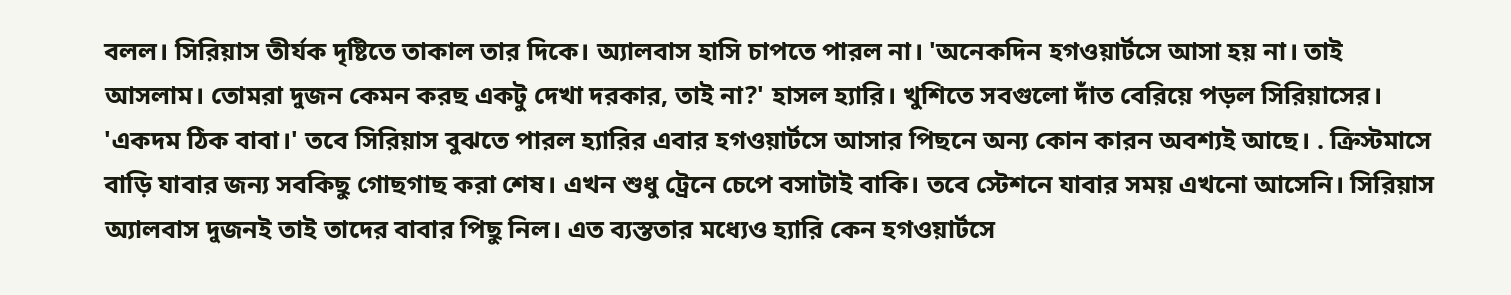বলল। সিরিয়াস তীর্যক দৃষ্টিতে তাকাল তার দিকে। অ্যালবাস হাসি চাপতে পারল না। 'অনেকদিন হগওয়ার্টসে আসা হয় না। তাই আসলাম। তোমরা দুজন কেমন করছ একটু দেখা দরকার, তাই না?' হাসল হ্যারি। খুশিতে সবগুলো দাঁত বেরিয়ে পড়ল সিরিয়াসের। 'একদম ঠিক বাবা।' তবে সিরিয়াস বুঝতে পারল হ্যারির এবার হগওয়ার্টসে আসার পিছনে অন্য কোন কারন অবশ্যই আছে। . ক্রিস্টমাসে বাড়ি যাবার জন্য সবকিছু গোছগাছ করা শেষ। এখন শুধু ট্রেনে চেপে বসাটাই বাকি। তবে স্টেশনে যাবার সময় এখনো আসেনি। সিরিয়াস অ্যালবাস দুজনই তাই তাদের বাবার পিছু নিল। এত ব্যস্ততার মধ্যেও হ্যারি কেন হগওয়ার্টসে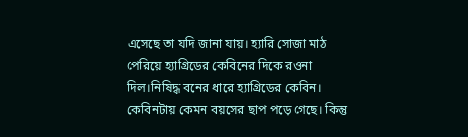এসেছে তা যদি জানা যায়। হ্যারি সোজা মাঠ পেরিয়ে হ্যাগ্রিডের কেবিনের দিকে রওনা দিল।নিষিদ্ধ বনের ধারে হ্যাগ্রিডের কেবিন। কেবিনটায় কেমন বয়সের ছাপ পড়ে গেছে। কিন্তু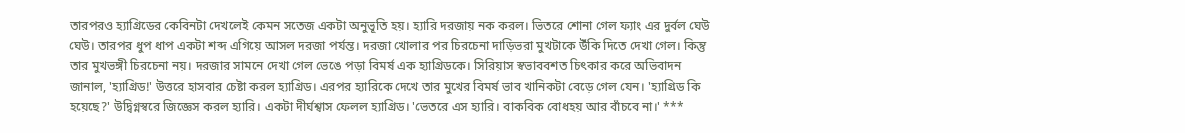তারপরও হ্যাগ্রিডের কেবিনটা দেখলেই কেমন সতেজ একটা অনুভূতি হয়। হ্যারি দরজায় নক করল। ভিতরে শোনা গেল ফ্যাং এর দুর্বল ঘেউ ঘেউ। তারপর ধুপ ধাপ একটা শব্দ এগিয়ে আসল দরজা পর্যন্ত। দরজা খোলার পর চিরচেনা দাড়িভরা মুখটাকে উঁকি দিতে দেখা গেল। কিন্তু তার মুখভঙ্গী চিরচেনা নয়। দরজার সামনে দেখা গেল ভেঙে পড়া বিমর্ষ এক হ্যাগ্রিডকে। সিরিয়াস স্বভাববশত চিৎকার করে অভিবাদন জানাল, 'হ্যাগ্রিড!' উত্তরে হাসবার চেষ্টা করল হ্যাগ্রিড। এরপর হ্যারিকে দেখে তার মুখের বিমর্ষ ভাব খানিকটা বেড়ে গেল যেন। 'হ্যাগ্রিড কি হয়েছে?' উদ্বিগ্নস্বরে জিজ্ঞেস করল হ্যারি। একটা দীর্ঘশ্বাস ফেলল হ্যাগ্রিড। 'ভেতরে এস হ্যারি। বাকবিক বোধহয় আর বাঁচবে না।' ***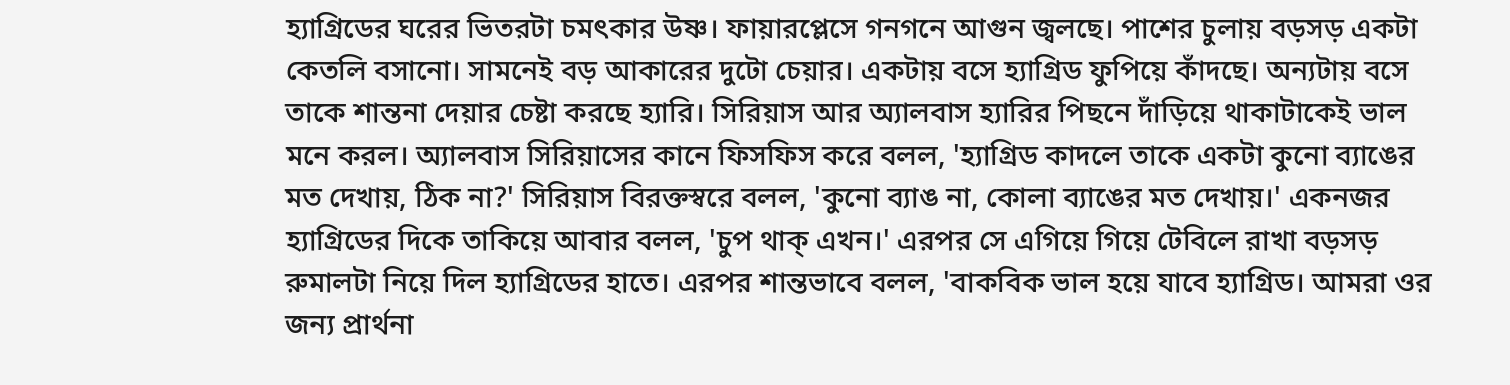হ্যাগ্রিডের ঘরের ভিতরটা চমৎকার উষ্ণ। ফায়ারপ্লেসে গনগনে আগুন জ্বলছে। পাশের চুলায় বড়সড় একটা কেতলি বসানো। সামনেই বড় আকারের দুটো চেয়ার। একটায় বসে হ্যাগ্রিড ফুপিয়ে কাঁদছে। অন্যটায় বসে তাকে শান্তনা দেয়ার চেষ্টা করছে হ্যারি। সিরিয়াস আর অ্যালবাস হ্যারির পিছনে দাঁড়িয়ে থাকাটাকেই ভাল মনে করল। অ্যালবাস সিরিয়াসের কানে ফিসফিস করে বলল, 'হ্যাগ্রিড কাদলে তাকে একটা কুনো ব্যাঙের মত দেখায়, ঠিক না?' সিরিয়াস বিরক্তস্বরে বলল, 'কুনো ব্যাঙ না, কোলা ব্যাঙের মত দেখায়।' একনজর হ্যাগ্রিডের দিকে তাকিয়ে আবার বলল, 'চুপ থাক্ এখন।' এরপর সে এগিয়ে গিয়ে টেবিলে রাখা বড়সড় রুমালটা নিয়ে দিল হ্যাগ্রিডের হাতে। এরপর শান্তভাবে বলল, 'বাকবিক ভাল হয়ে যাবে হ্যাগ্রিড। আমরা ওর জন্য প্রার্থনা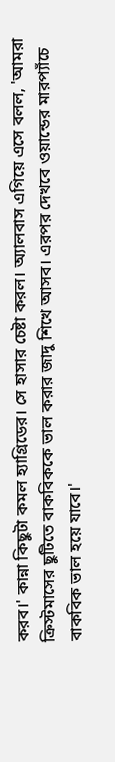করব।' কান্না কিছুটা কমল হ্যাগ্রিডের। সে হাসার চেষ্টা করল। অ্যালবাস এগিয়ে এসে বলল, 'আমরা ক্রিস্টমাসের ছুটিতে বাকবিককে ভাল করার জাদু শিখে আসব। এরপর দেখবে ওয়ান্ডের মারপ্যাঁচে বাকবিক ভাল হয়ে যাবে।'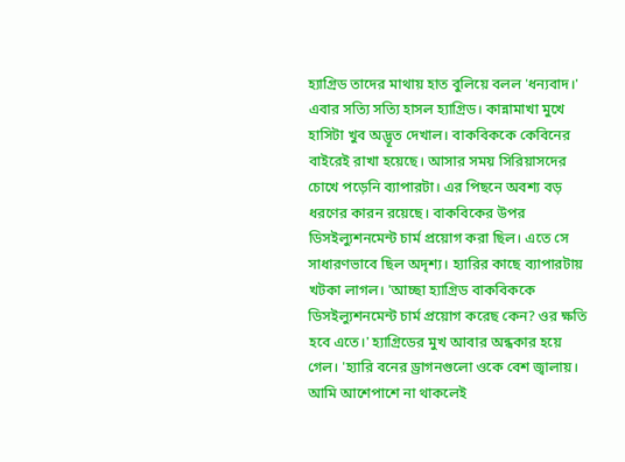হ্যাগ্রিড তাদের মাথায় হাত বুলিয়ে বলল 'ধন্যবাদ।' এবার সত্যি সত্যি হাসল হ্যাগ্রিড। কান্নামাখা মুখে হাসিটা খুব অদ্ভূত দেখাল। বাকবিককে কেবিনের বাইরেই রাখা হয়েছে। আসার সময় সিরিয়াসদের চোখে পড়েনি ব্যাপারটা। এর পিছনে অবশ্য বড় ধরণের কারন রয়েছে। বাকবিকের উপর ডিসইল্যুশনমেন্ট চার্ম প্রয়োগ করা ছিল। এতে সে সাধারণভাবে ছিল অদৃশ্য। হ্যারির কাছে ব্যাপারটায় খটকা লাগল। 'আচ্ছা হ্যাগ্রিড বাকবিককে ডিসইল্যুশনমেন্ট চার্ম প্রয়োগ করেছ কেন? ওর ক্ষতি হবে এতে।' হ্যাগ্রিডের মুখ আবার অন্ধকার হয়ে গেল। 'হ্যারি বনের ড্রাগনগুলো ওকে বেশ জ্বালায়। আমি আশেপাশে না থাকলেই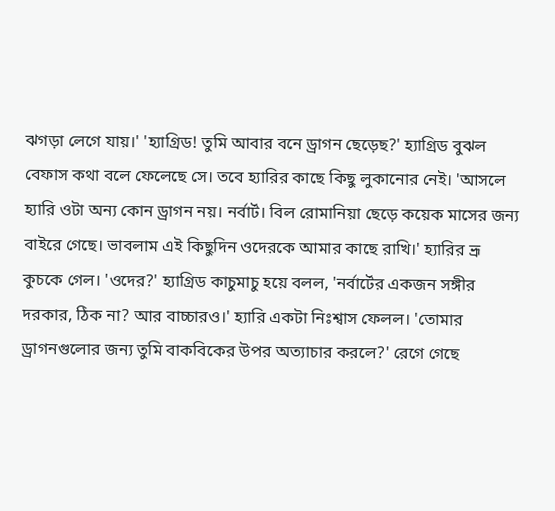ঝগড়া লেগে যায়।' 'হ্যাগ্রিড! তুমি আবার বনে ড্রাগন ছেড়েছ?' হ্যাগ্রিড বুঝল বেফাস কথা বলে ফেলেছে সে। তবে হ্যারির কাছে কিছু লুকানোর নেই। 'আসলে হ্যারি ওটা অন্য কোন ড্রাগন নয়। নর্বার্ট। বিল রোমানিয়া ছেড়ে কয়েক মাসের জন্য বাইরে গেছে। ভাবলাম এই কিছুদিন ওদেরকে আমার কাছে রাখি।' হ্যারির ভ্রূ কুচকে গেল। 'ওদের?' হ্যাগ্রিড কাচুমাচু হয়ে বলল, 'নর্বার্টের একজন সঙ্গীর দরকার, ঠিক না? আর বাচ্চারও।' হ্যারি একটা নিঃশ্বাস ফেলল। 'তোমার ড্রাগনগুলোর জন্য তুমি বাকবিকের উপর অত্যাচার করলে?' রেগে গেছে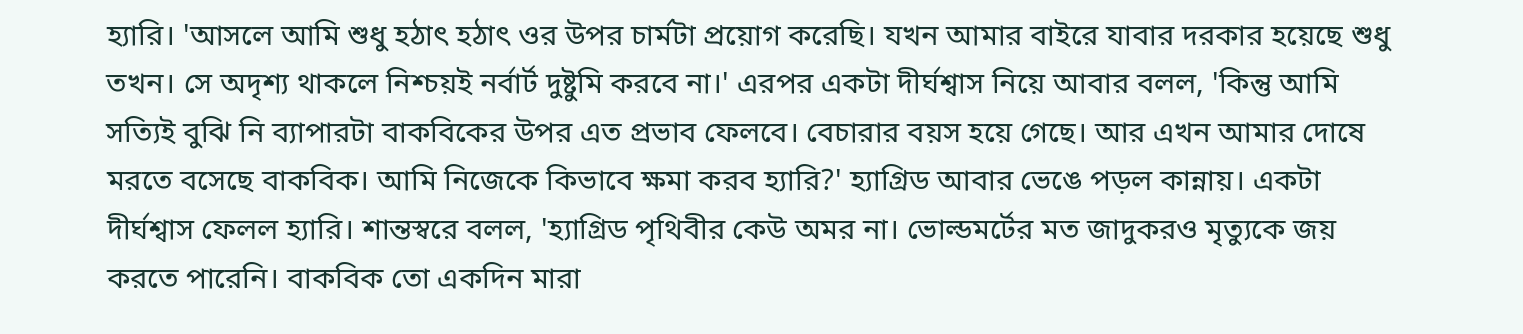হ্যারি। 'আসলে আমি শুধু হঠাৎ হঠাৎ ওর উপর চার্মটা প্রয়োগ করেছি। যখন আমার বাইরে যাবার দরকার হয়েছে শুধু তখন। সে অদৃশ্য থাকলে নিশ্চয়ই নর্বার্ট দুষ্টুমি করবে না।' এরপর একটা দীর্ঘশ্বাস নিয়ে আবার বলল, 'কিন্তু আমি সত্যিই বুঝি নি ব্যাপারটা বাকবিকের উপর এত প্রভাব ফেলবে। বেচারার বয়স হয়ে গেছে। আর এখন আমার দোষে মরতে বসেছে বাকবিক। আমি নিজেকে কিভাবে ক্ষমা করব হ্যারি?' হ্যাগ্রিড আবার ভেঙে পড়ল কান্নায়। একটা দীর্ঘশ্বাস ফেলল হ্যারি। শান্তস্বরে বলল, 'হ্যাগ্রিড পৃথিবীর কেউ অমর না। ভোল্ডমর্টের মত জাদুকরও মৃত্যুকে জয় করতে পারেনি। বাকবিক তো একদিন মারা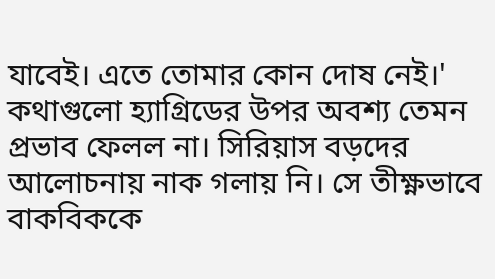যাবেই। এতে তোমার কোন দোষ নেই।' কথাগুলো হ্যাগ্রিডের উপর অবশ্য তেমন প্রভাব ফেলল না। সিরিয়াস বড়দের আলোচনায় নাক গলায় নি। সে তীক্ষ্ণভাবে বাকবিককে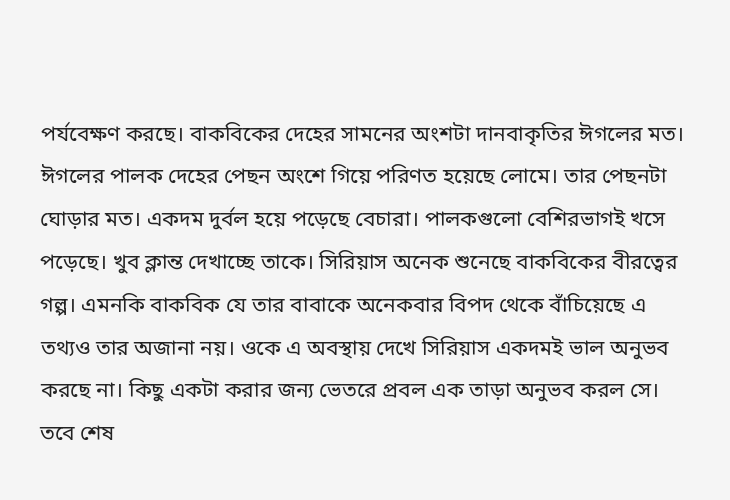পর্যবেক্ষণ করছে। বাকবিকের দেহের সামনের অংশটা দানবাকৃতির ঈগলের মত। ঈগলের পালক দেহের পেছন অংশে গিয়ে পরিণত হয়েছে লোমে। তার পেছনটা ঘোড়ার মত। একদম দুর্বল হয়ে পড়েছে বেচারা। পালকগুলো বেশিরভাগই খসে পড়েছে। খুব ক্লান্ত দেখাচ্ছে তাকে। সিরিয়াস অনেক শুনেছে বাকবিকের বীরত্বের গল্প। এমনকি বাকবিক যে তার বাবাকে অনেকবার বিপদ থেকে বাঁচিয়েছে এ তথ্যও তার অজানা নয়। ওকে এ অবস্থায় দেখে সিরিয়াস একদমই ভাল অনুভব করছে না। কিছু একটা করার জন্য ভেতরে প্রবল এক তাড়া অনুভব করল সে। তবে শেষ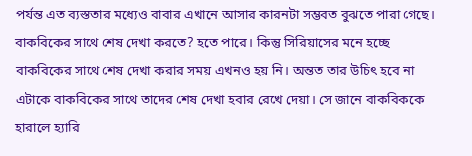পর্যন্ত এত ব্যস্ততার মধ্যেও বাবার এখানে আসার কারনটা সম্ভবত বুঝতে পারা গেছে। বাকবিকের সাথে শেষ দেখা করতে? হতে পারে। কিন্তু সিরিয়াসের মনে হচ্ছে বাকবিকের সাথে শেষ দেখা করার সময় এখনও হয় নি। অন্তত তার উচিৎ হবে না এটাকে বাকবিকের সাথে তাদের শেষ দেখা হবার রেখে দেয়া। সে জানে বাকবিককে হারালে হ্যারি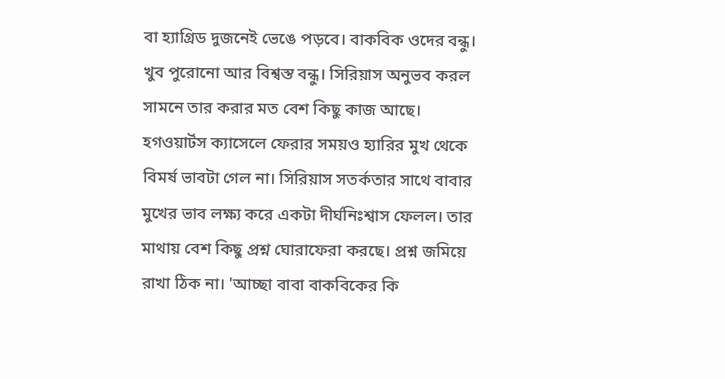বা হ্যাগ্রিড দুজনেই ভেঙে পড়বে। বাকবিক ওদের বন্ধু। খুব পুরোনো আর বিশ্বস্ত বন্ধু। সিরিয়াস অনুভব করল সামনে তার করার মত বেশ কিছু কাজ আছে। হগওয়ার্টস ক্যাসেলে ফেরার সময়ও হ্যারির মুখ থেকে বিমর্ষ ভাবটা গেল না। সিরিয়াস সতর্কতার সাথে বাবার মুখের ভাব লক্ষ্য করে একটা দীর্ঘনিঃশ্বাস ফেলল। তার মাথায় বেশ কিছু প্রশ্ন ঘোরাফেরা করছে। প্রশ্ন জমিয়ে রাখা ঠিক না। 'আচ্ছা বাবা বাকবিকের কি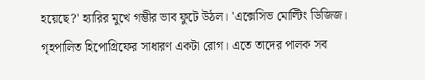হয়েছে?' হ্যারির মুখে গম্ভীর ভাব ফুটে উঠল। 'এক্সেসিভ মোল্টিং ডিজিজ। গৃহপালিত হিপোগ্রিফের সাধারণ একটা রোগ। এতে তাদের পালক সব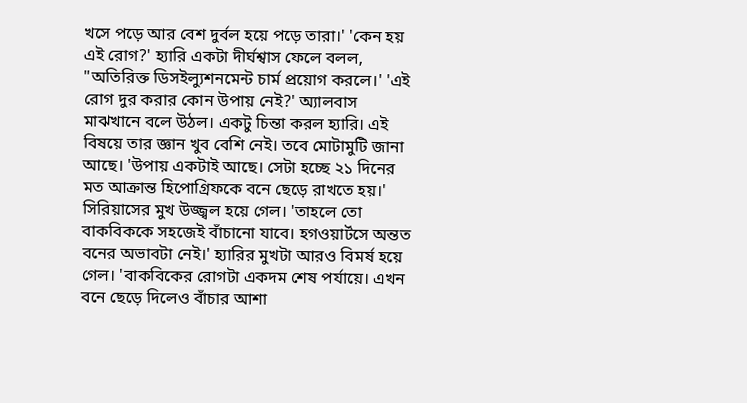খসে পড়ে আর বেশ দুর্বল হয়ে পড়ে তারা।' 'কেন হয় এই রোগ?' হ্যারি একটা দীর্ঘশ্বাস ফেলে বলল, "অতিরিক্ত ডিসইল্যুশনমেন্ট চার্ম প্রয়োগ করলে।' 'এই রোগ দুর করার কোন উপায় নেই?' অ্যালবাস মাঝখানে বলে উঠল। একটু চিন্তা করল হ্যারি। এই বিষয়ে তার জ্ঞান খুব বেশি নেই। তবে মোটামুটি জানা আছে। 'উপায় একটাই আছে। সেটা হচ্ছে ২১ দিনের মত আক্রান্ত হিপোগ্রিফকে বনে ছেড়ে রাখতে হয়।' সিরিয়াসের মুখ উজ্জ্বল হয়ে গেল। 'তাহলে তো বাকবিককে সহজেই বাঁচানো যাবে। হগওয়ার্টসে অন্তত বনের অভাবটা নেই।' হ্যারির মুখটা আরও বিমর্ষ হয়ে গেল। 'বাকবিকের রোগটা একদম শেষ পর্যায়ে। এখন বনে ছেড়ে দিলেও বাঁচার আশা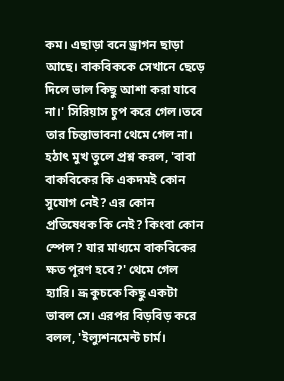কম। এছাড়া বনে ড্রাগন ছাড়া আছে। বাকবিককে সেখানে ছেড়ে দিলে ভাল কিছু আশা করা যাবে না।' সিরিয়াস চুপ করে গেল।তবে তার চিন্তাভাবনা থেমে গেল না। হঠাৎ মুখ তুলে প্রশ্ন করল, 'বাবা বাকবিকের কি একদমই কোন সুযোগ নেই? এর কোন প্রতিষেধক কি নেই? কিংবা কোন স্পেল? যার মাধ্যমে বাকবিকের ক্ষত পূরণ হবে?' থেমে গেল হ্যারি। ভ্রূ কুচকে কিছু একটা ভাবল সে। এরপর বিড়বিড় করে বলল, 'ইল্যুশনমেন্ট চার্ম।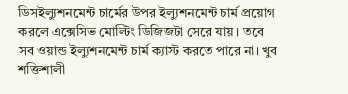ডিসইল্যুশনমেন্ট চার্মের উপর ইল্যুশনমেন্ট চার্ম প্রয়োগ করলে এক্সেসিভ মোল্টিং ডিজিজটা সেরে যায়। তবে সব ওয়ান্ড ইল্যুশনমেন্ট চার্ম ক্যাস্ট করতে পারে না। খুব শক্তিশালী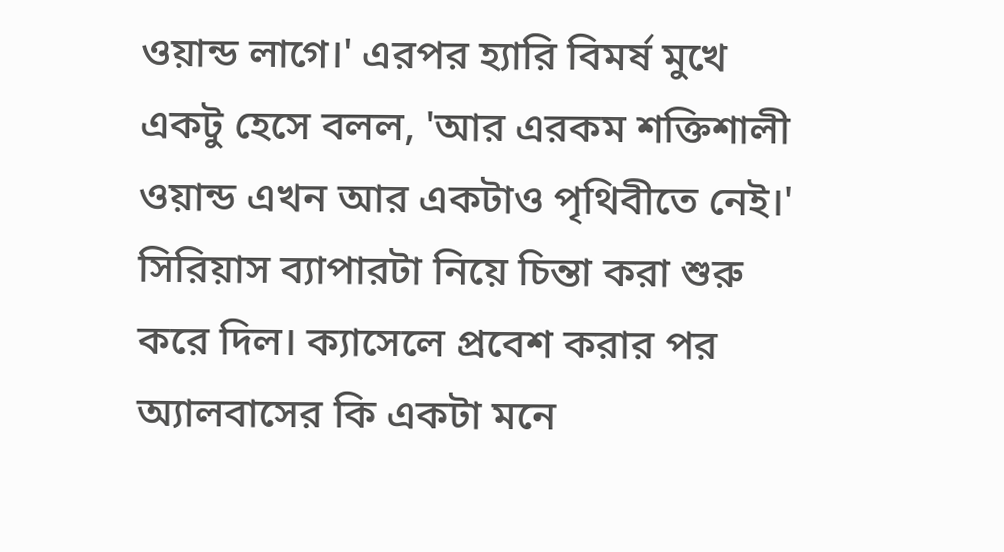ওয়ান্ড লাগে।' এরপর হ্যারি বিমর্ষ মুখে একটু হেসে বলল, 'আর এরকম শক্তিশালী ওয়ান্ড এখন আর একটাও পৃথিবীতে নেই।' সিরিয়াস ব্যাপারটা নিয়ে চিন্তা করা শুরু করে দিল। ক্যাসেলে প্রবেশ করার পর অ্যালবাসের কি একটা মনে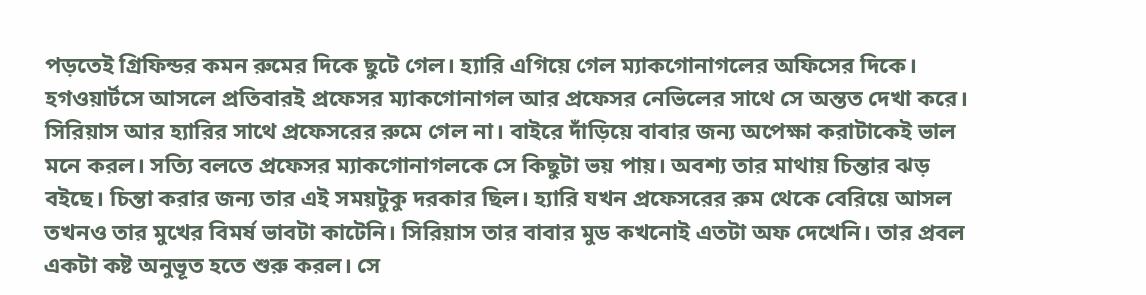পড়তেই গ্রিফিন্ডর কমন রুমের দিকে ছুটে গেল। হ্যারি এগিয়ে গেল ম্যাকগোনাগলের অফিসের দিকে। হগওয়ার্টসে আসলে প্রতিবারই প্রফেসর ম্যাকগোনাগল আর প্রফেসর নেভিলের সাথে সে অন্তত দেখা করে। সিরিয়াস আর হ্যারির সাথে প্রফেসরের রুমে গেল না। বাইরে দাঁড়িয়ে বাবার জন্য অপেক্ষা করাটাকেই ভাল মনে করল। সত্যি বলতে প্রফেসর ম্যাকগোনাগলকে সে কিছুটা ভয় পায়। অবশ্য তার মাথায় চিন্তার ঝড় বইছে। চিন্তা করার জন্য তার এই সময়টুকু দরকার ছিল। হ্যারি যখন প্রফেসরের রুম থেকে বেরিয়ে আসল তখনও তার মুখের বিমর্ষ ভাবটা কাটেনি। সিরিয়াস তার বাবার মুড কখনোই এতটা অফ দেখেনি। তার প্রবল একটা কষ্ট অনুভূত হতে শুরু করল। সে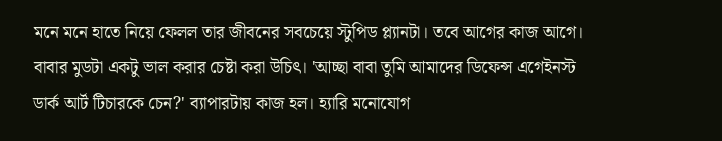মনে মনে হাতে নিয়ে ফেলল তার জীবনের সবচেয়ে স্টুপিড প্ল্যানটা। তবে আগের কাজ আগে। বাবার মুডটা একটু ভাল করার চেষ্টা করা উচিৎ। 'আচ্ছা বাবা তুমি আমাদের ডিফেন্স এগেইনস্ট ডার্ক আর্ট টিচারকে চেন?' ব্যাপারটায় কাজ হল। হ্যারি মনোযোগ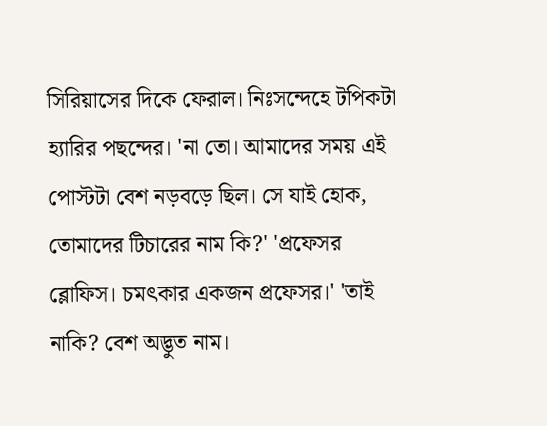সিরিয়াসের দিকে ফেরাল। নিঃসন্দেহে টপিকটা হ্যারির পছন্দের। 'না তো। আমাদের সময় এই পোস্টটা বেশ নড়বড়ে ছিল। সে যাই হোক, তোমাদের টিচারের নাম কি?' 'প্রফেসর ব্লোফিস। চমৎকার একজন প্রফেসর।' 'তাই নাকি? বেশ অদ্ভুত নাম।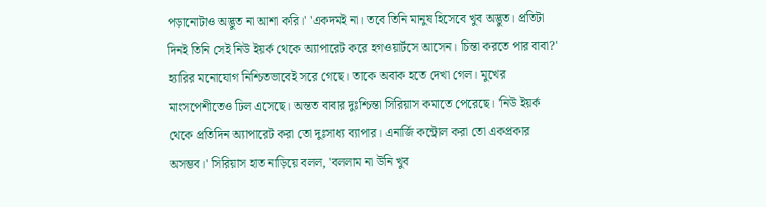পড়ানোটাও অদ্ভুত না আশা করি।' 'একদমই না। তবে তিনি মানুষ হিসেবে খুব অদ্ভুত। প্রতিটা দিনই তিনি সেই নিউ ইয়র্ক থেকে অ্যাপারেট করে হগওয়ার্টসে আসেন। চিন্তা করতে পার বাবা?' হ্যারির মনোযোগ নিশ্চিতভাবেই সরে গেছে। তাকে অবাক হতে দেখা গেল। মুখের মাংসপেশীতেও ঢিল এসেছে। অন্তত বাবার দুঃশ্চিন্তা সিরিয়াস কমাতে পেরেছে। 'নিউ ইয়র্ক থেকে প্রতিদিন অ্যাপারেট করা তো দুঃসাধ্য ব্যাপার। এনার্জি কন্ট্রোল করা তো একপ্রকার অসম্ভব।' সিরিয়াস হাত নাড়িয়ে বলল, 'বললাম না উনি খুব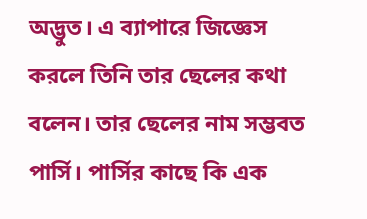অদ্ভুত। এ ব্যাপারে জিজ্ঞেস করলে তিনি তার ছেলের কথা বলেন। তার ছেলের নাম সম্ভবত পার্সি। পার্সির কাছে কি এক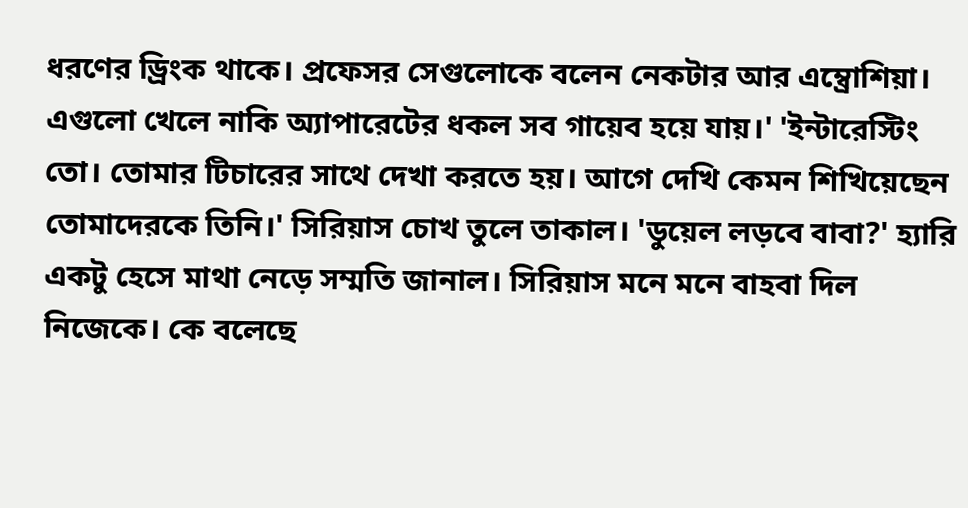ধরণের ড্রিংক থাকে। প্রফেসর সেগুলোকে বলেন নেকটার আর এম্ব্রোশিয়া। এগুলো খেলে নাকি অ্যাপারেটের ধকল সব গায়েব হয়ে যায়।' 'ইন্টারেস্টিং তো। তোমার টিচারের সাথে দেখা করতে হয়। আগে দেখি কেমন শিখিয়েছেন তোমাদেরকে তিনি।' সিরিয়াস চোখ তুলে তাকাল। 'ডুয়েল লড়বে বাবা?' হ্যারি একটু হেসে মাথা নেড়ে সম্মতি জানাল। সিরিয়াস মনে মনে বাহবা দিল নিজেকে। কে বলেছে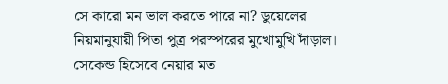সে কারো মন ভাল করতে পারে না? ডুয়েলের নিয়মানুযায়ী পিতা পুত্র পরস্পরের মুখোমুখি দাঁড়াল। সেকেন্ড হিসেবে নেয়ার মত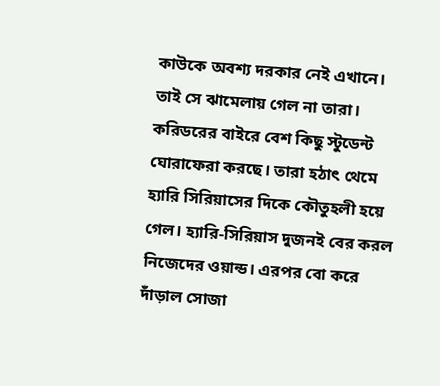কাউকে অবশ্য দরকার নেই এখানে। তাই সে ঝামেলায় গেল না তারা। করিডরের বাইরে বেশ কিছু স্টুডেন্ট ঘোরাফেরা করছে। তারা হঠাৎ থেমে হ্যারি সিরিয়াসের দিকে কৌতুহলী হয়ে গেল। হ্যারি-সিরিয়াস দুজনই বের করল নিজেদের ওয়ান্ড। এরপর বো করে দাঁড়াল সোজা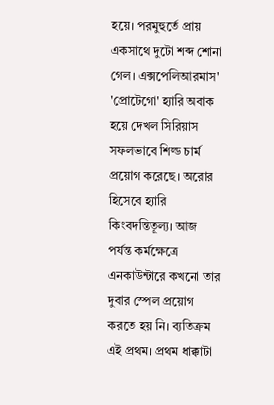হয়ে। পরমুহুর্তে প্রায় একসাথে দুটো শব্দ শোনা গেল। এক্সপেলিআরমাস' 'প্রোটেগো' হ্যারি অবাক হয়ে দেখল সিরিয়াস সফলভাবে শিল্ড চার্ম প্রয়োগ করেছে। অরোর হিসেবে হ্যারি কিংবদন্তিতূল্য। আজ পর্যন্ত কর্মক্ষেত্রে এনকাউন্টারে কখনো তার দুবার স্পেল প্রয়োগ করতে হয় নি। ব্যতিক্রম এই প্রথম। প্রথম ধাক্কাটা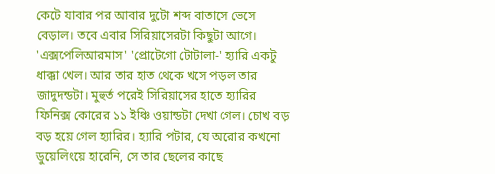কেটে যাবার পর আবার দুটো শব্দ বাতাসে ভেসে বেড়াল। তবে এবার সিরিয়াসেরটা কিছুটা আগে। 'এক্সপেলিআরমাস' 'প্রোটেগো টোটালা-' হ্যারি একটু ধাক্কা খেল। আর তার হাত থেকে খসে পড়ল তার জাদুদন্ডটা। মুহুর্ত পরেই সিরিয়াসের হাতে হ্যারির ফিনিক্স কোরের ১১ ইঞ্চি ওয়ান্ডটা দেখা গেল। চোখ বড় বড় হয়ে গেল হ্যারির। হ্যারি পটার, যে অরোর কখনো ডুয়েলিংয়ে হারেনি, সে তার ছেলের কাছে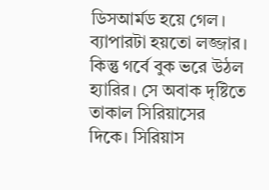ডিসআর্মড হয়ে গেল। ব্যাপারটা হয়তো লজ্জার। কিন্তু গর্বে বুক ভরে উঠল হ্যারির। সে অবাক দৃষ্টিতে তাকাল সিরিয়াসের দিকে। সিরিয়াস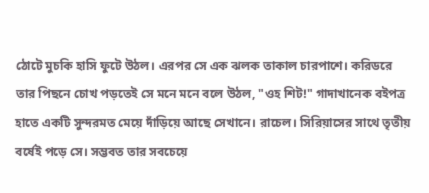ঠোটে মুচকি হাসি ফুটে উঠল। এরপর সে এক ঝলক তাকাল চারপাশে। করিডরে তার পিছনে চোখ পড়তেই সে মনে মনে বলে উঠল, "ওহ শিট!" গাদাখানেক বইপত্র হাতে একটি সুন্দরমত মেয়ে দাঁড়িয়ে আছে সেখানে। রাচেল। সিরিয়াসের সাথে তৃতীয় বর্ষেই পড়ে সে। সম্ভবত তার সবচেয়ে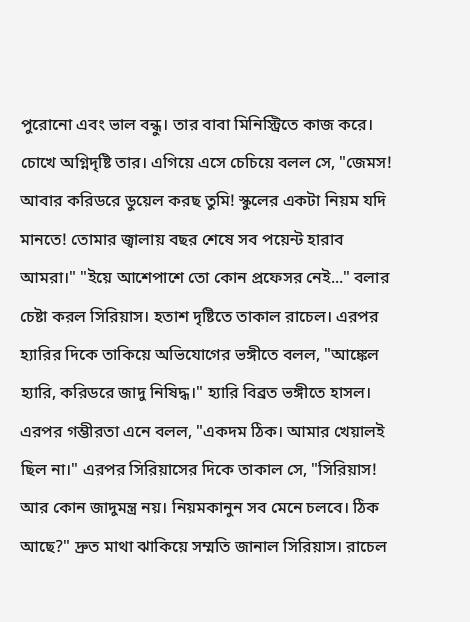পুরোনো এবং ভাল বন্ধু। তার বাবা মিনিস্ট্রিতে কাজ করে। চোখে অগ্নিদৃষ্টি তার। এগিয়ে এসে চেচিয়ে বলল সে, "জেমস! আবার করিডরে ডুয়েল করছ তুমি! স্কুলের একটা নিয়ম যদি মানতে! তোমার জ্বালায় বছর শেষে সব পয়েন্ট হারাব আমরা।" "ইয়ে আশেপাশে তো কোন প্রফেসর নেই..." বলার চেষ্টা করল সিরিয়াস। হতাশ দৃষ্টিতে তাকাল রাচেল। এরপর হ্যারির দিকে তাকিয়ে অভিযোগের ভঙ্গীতে বলল, "আঙ্কেল হ্যারি, করিডরে জাদু নিষিদ্ধ।" হ্যারি বিব্রত ভঙ্গীতে হাসল। এরপর গম্ভীরতা এনে বলল, "একদম ঠিক। আমার খেয়ালই ছিল না।" এরপর সিরিয়াসের দিকে তাকাল সে, "সিরিয়াস! আর কোন জাদুমন্ত্র নয়। নিয়মকানুন সব মেনে চলবে। ঠিক আছে?" দ্রুত মাথা ঝাকিয়ে সম্মতি জানাল সিরিয়াস। রাচেল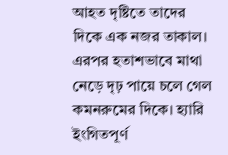আহত দৃষ্টিতে তাদের দিকে এক নজর তাকাল। এরপর হতাশভাবে মাথা নেড়ে দৃঢ় পায়ে চলে গেল কমনরুমের দিকে। হ্যারি ইংগিতপূর্ণ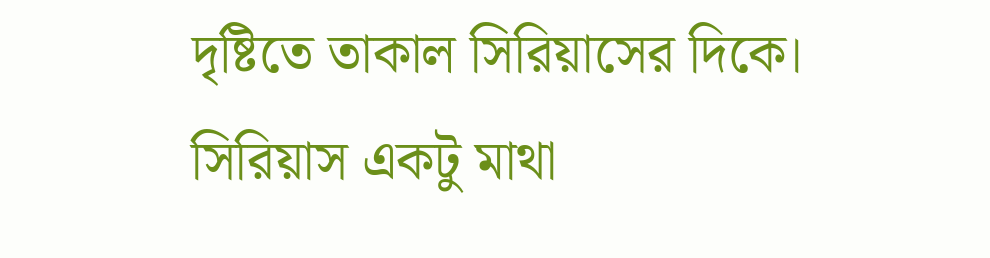দৃষ্টিতে তাকাল সিরিয়াসের দিকে। সিরিয়াস একটু মাথা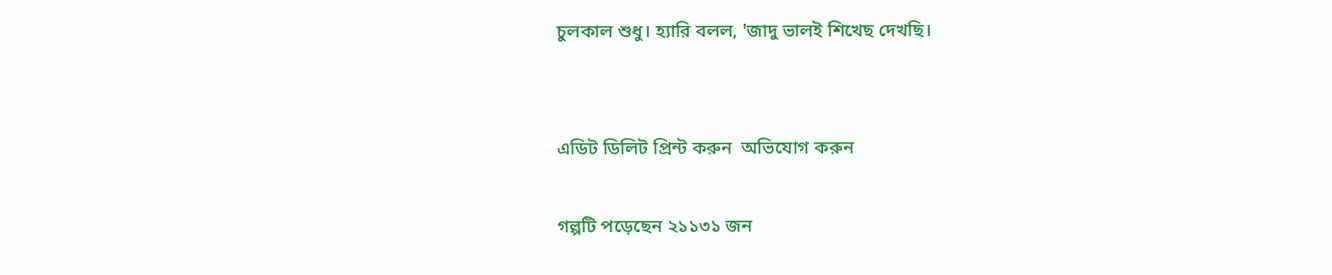চুলকাল শুধু। হ্যারি বলল, 'জাদু ভালই শিখেছ দেখছি।


এডিট ডিলিট প্রিন্ট করুন  অভিযোগ করুন

গল্পটি পড়েছেন ২১১৩১ জন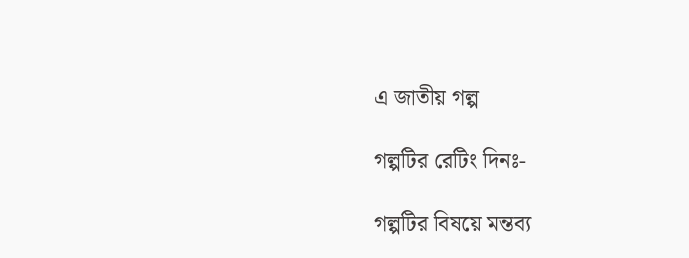এ জাতীয় গল্প

গল্পটির রেটিং দিনঃ-

গল্পটির বিষয়ে মন্তব্য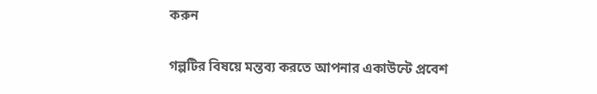করুন

গল্পটির বিষয়ে মন্তব্য করতে আপনার একাউন্টে প্রবেশ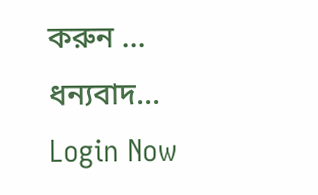করুন ... ধন্যবাদ... Login Now